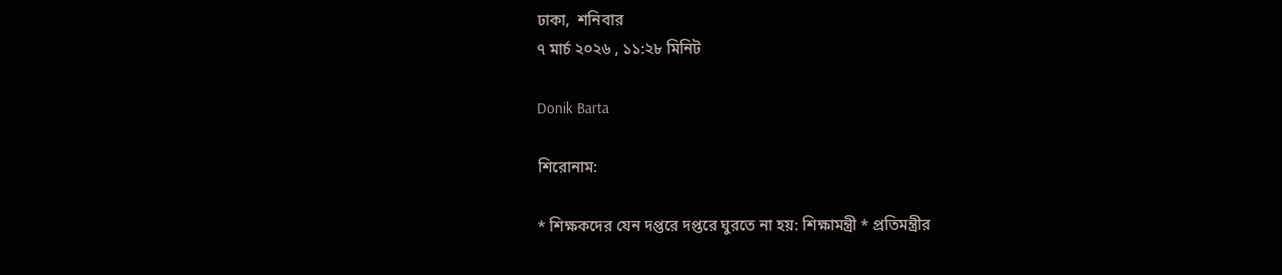ঢাকা,  শনিবার
৭ মার্চ ২০২৬ , ১১:২৮ মিনিট

Donik Barta

শিরোনাম:

* শিক্ষকদের যেন দপ্তরে দপ্তরে ঘুরতে না হয়: শিক্ষামন্ত্রী * প্রতিমন্ত্রীর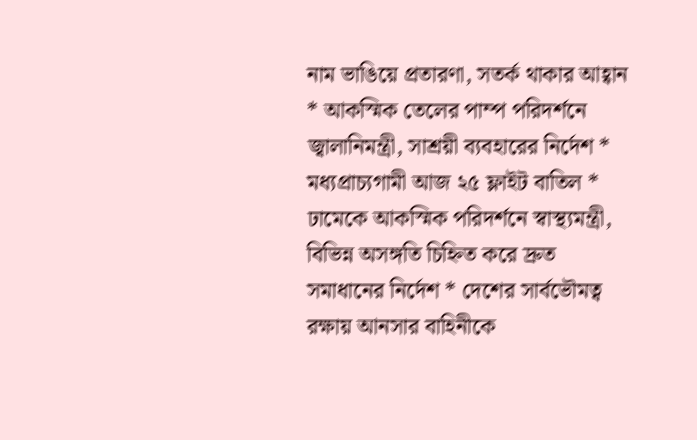নাম ভাঙিয়ে প্রতারণা, সতর্ক থাকার আহ্বান * আকস্মিক তেলের পাম্প পরিদর্শনে জ্বালানিমন্ত্রী, সাশ্রয়ী ব্যবহারের নির্দেশ * মধ্যপ্রাচ্যগামী আজ ২৫ ফ্লাইট বাতিল * ঢামেকে আকস্মিক পরিদর্শনে স্বাস্থ্যমন্ত্রী, বিভিন্ন অসঙ্গতি চিহ্নিত করে দ্রুত সমাধানের নির্দেশ * দেশের সার্বভৌমত্ব রক্ষায় আনসার বাহিনীকে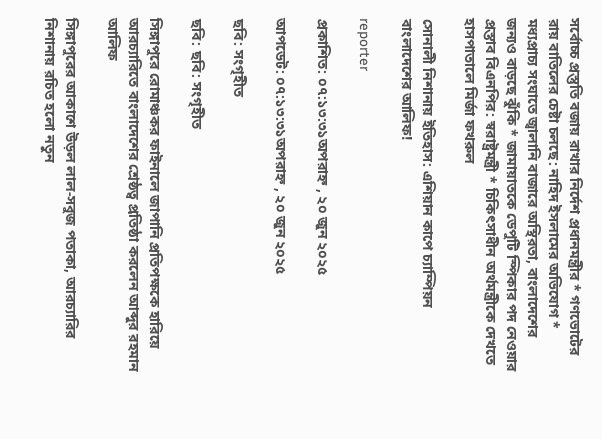সর্বোচ্চ প্রস্তুতি বজায় রাখার নির্দেশ প্রধানমন্ত্রীর * গণভোটের রায় বাতিলের চেষ্টা চলছে: নাহিদ ইসলামের অভিযোগ * মধ্যপ্রাচ্য সংঘাতে জ্বালানি বাজারে অস্থিরতা, বাংলাদেশের জন্যও বাড়ছে ঝুঁকি * জামায়াতকে ডেপুটি স্পিকার পদ নেওয়ার প্রস্তাব বিএনপির: স্বরাষ্ট্রমন্ত্রী * চিকিৎসাধীন অর্থমন্ত্রীকে দেখতে হাসপাতালে মির্জা ফখরুল

সোনালী নিশানায় ইতিহাস: এশিয়ান কাপে চ্যাম্পিয়ন বাংলাদেশের আলিফ!

reporter

প্রকাশিত: ০৭:১৩:৩১অপরাহ্ন , ২০ জুন ২০২৫

আপডেট: ০৭:১৩:৩১অপরাহ্ন , ২০ জুন ২০২৫

ছবি: সংগৃহীত

ছবি: ছবি: সংগৃহীত

সিঙ্গাপুরে রোমাঞ্চকর ফাইনালে জাপানি প্রতিপক্ষকে হারিয়ে আরচ্যারিতে বাংলাদেশের শ্রেষ্ঠত্ব প্রতিষ্ঠা করলেন আব্দুর রহমান আলিফ

সিঙ্গাপুরের আকাশে উড়ল লাল-সবুজ পতাকা, আরচ্যারির নিশানায় রচিত হলো নতুন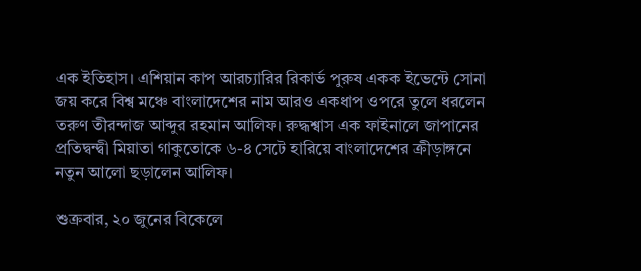এক ইতিহাস। এশিয়ান কাপ আরচ্যারির রিকার্ভ পুরুষ একক ইভেন্টে সোনা জয় করে বিশ্ব মঞ্চে বাংলাদেশের নাম আরও একধাপ ওপরে তুলে ধরলেন তরুণ তীরন্দাজ আব্দুর রহমান আলিফ। রুদ্ধশ্বাস এক ফাইনালে জাপানের প্রতিদ্বন্দ্বী মিয়াতা গাকুতোকে ৬-৪ সেটে হারিয়ে বাংলাদেশের ক্রীড়াঙ্গনে নতুন আলো ছড়ালেন আলিফ।

শুক্রবার, ২০ জুনের বিকেলে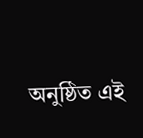অনুষ্ঠিত এই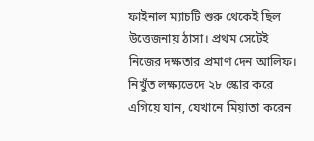ফাইনাল ম্যাচটি শুরু থেকেই ছিল উত্তেজনায় ঠাসা। প্রথম সেটেই নিজের দক্ষতার প্রমাণ দেন আলিফ। নিখুঁত লক্ষ্যভেদে ২৮ স্কোর করে এগিয়ে যান, যেখানে মিয়াতা করেন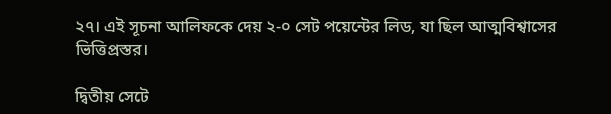২৭। এই সূচনা আলিফকে দেয় ২-০ সেট পয়েন্টের লিড, যা ছিল আত্মবিশ্বাসের ভিত্তিপ্রস্তর।

দ্বিতীয় সেটে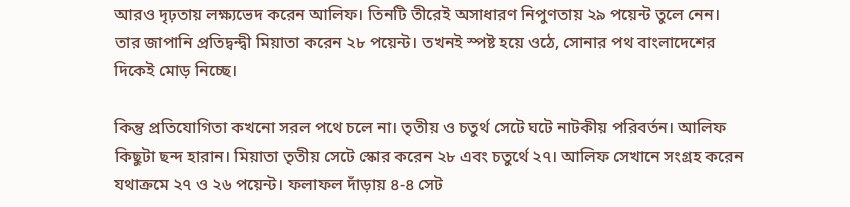আরও দৃঢ়তায় লক্ষ্যভেদ করেন আলিফ। তিনটি তীরেই অসাধারণ নিপুণতায় ২৯ পয়েন্ট তুলে নেন। তার জাপানি প্রতিদ্বন্দ্বী মিয়াতা করেন ২৮ পয়েন্ট। তখনই স্পষ্ট হয়ে ওঠে, সোনার পথ বাংলাদেশের দিকেই মোড় নিচ্ছে।

কিন্তু প্রতিযোগিতা কখনো সরল পথে চলে না। তৃতীয় ও চতুর্থ সেটে ঘটে নাটকীয় পরিবর্তন। আলিফ কিছুটা ছন্দ হারান। মিয়াতা তৃতীয় সেটে স্কোর করেন ২৮ এবং চতুর্থে ২৭। আলিফ সেখানে সংগ্রহ করেন যথাক্রমে ২৭ ও ২৬ পয়েন্ট। ফলাফল দাঁড়ায় ৪-৪ সেট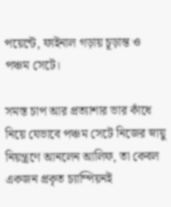পয়েন্টে, ফাইনাল গড়ায় চূড়ান্ত ও পঞ্চম সেটে।

সমস্ত চাপ আর প্রত্যাশার ভার কাঁধে নিয়ে যেভাবে পঞ্চম সেটে নিজের স্নায়ু নিয়ন্ত্রণে আনলেন আলিফ, তা কেবল একজন প্রকৃত চ্যাম্পিয়নই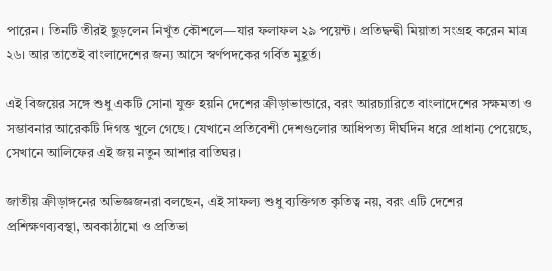পারেন। তিনটি তীরই ছুড়লেন নিখুঁত কৌশলে—যার ফলাফল ২৯ পয়েন্ট। প্রতিদ্বন্দ্বী মিয়াতা সংগ্রহ করেন মাত্র ২৬। আর তাতেই বাংলাদেশের জন্য আসে স্বর্ণপদকের গর্বিত মুহূর্ত।

এই বিজয়ের সঙ্গে শুধু একটি সোনা যুক্ত হয়নি দেশের ক্রীড়াভান্ডারে, বরং আরচ্যারিতে বাংলাদেশের সক্ষমতা ও সম্ভাবনার আরেকটি দিগন্ত খুলে গেছে। যেখানে প্রতিবেশী দেশগুলোর আধিপত্য দীর্ঘদিন ধরে প্রাধান্য পেয়েছে, সেখানে আলিফের এই জয় নতুন আশার বাতিঘর।

জাতীয় ক্রীড়াঙ্গনের অভিজ্ঞজনরা বলছেন, এই সাফল্য শুধু ব্যক্তিগত কৃতিত্ব নয়, বরং এটি দেশের প্রশিক্ষণব্যবস্থা, অবকাঠামো ও প্রতিভা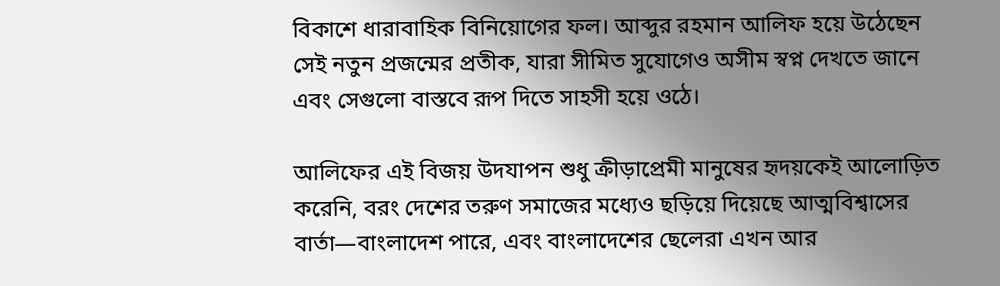বিকাশে ধারাবাহিক বিনিয়োগের ফল। আব্দুর রহমান আলিফ হয়ে উঠেছেন সেই নতুন প্রজন্মের প্রতীক, যারা সীমিত সুযোগেও অসীম স্বপ্ন দেখতে জানে এবং সেগুলো বাস্তবে রূপ দিতে সাহসী হয়ে ওঠে।

আলিফের এই বিজয় উদযাপন শুধু ক্রীড়াপ্রেমী মানুষের হৃদয়কেই আলোড়িত করেনি, বরং দেশের তরুণ সমাজের মধ্যেও ছড়িয়ে দিয়েছে আত্মবিশ্বাসের বার্তা—বাংলাদেশ পারে, এবং বাংলাদেশের ছেলেরা এখন আর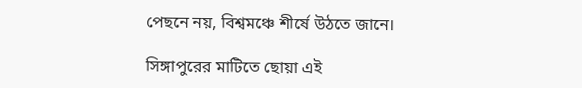পেছনে নয়, বিশ্বমঞ্চে শীর্ষে উঠতে জানে।

সিঙ্গাপুরের মাটিতে ছোয়া এই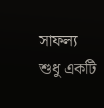সাফল্য শুধু একটি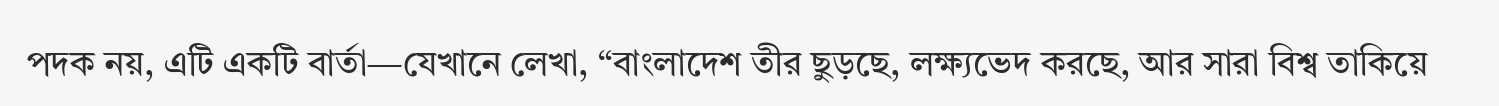পদক নয়, এটি একটি বার্তা—যেখানে লেখা, “বাংলাদেশ তীর ছুড়ছে, লক্ষ্যভেদ করছে, আর সারা বিশ্ব তাকিয়ে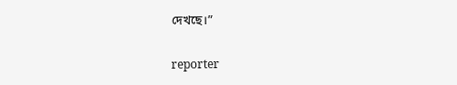দেখছে।”

reporter